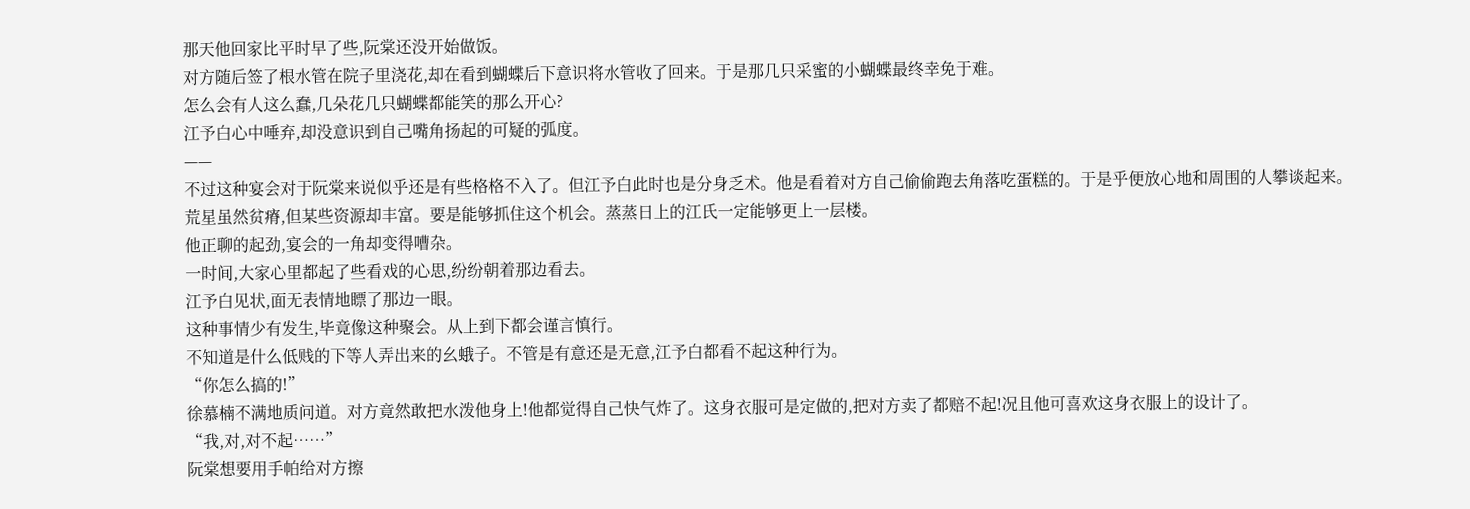那天他回家比平时早了些,阮棠还没开始做饭。
对方随后签了根水管在院子里浇花,却在看到蝴蝶后下意识将水管收了回来。于是那几只采蜜的小蝴蝶最终幸免于难。
怎么会有人这么蠢,几朵花几只蝴蝶都能笑的那么开心?
江予白心中唾弃,却没意识到自己嘴角扬起的可疑的弧度。
——
不过这种宴会对于阮棠来说似乎还是有些格格不入了。但江予白此时也是分身乏术。他是看着对方自己偷偷跑去角落吃蛋糕的。于是乎便放心地和周围的人攀谈起来。
荒星虽然贫瘠,但某些资源却丰富。要是能够抓住这个机会。蒸蒸日上的江氏一定能够更上一层楼。
他正聊的起劲,宴会的一角却变得嘈杂。
一时间,大家心里都起了些看戏的心思,纷纷朝着那边看去。
江予白见状,面无表情地瞟了那边一眼。
这种事情少有发生,毕竟像这种聚会。从上到下都会谨言慎行。
不知道是什么低贱的下等人弄出来的幺蛾子。不管是有意还是无意,江予白都看不起这种行为。
“你怎么搞的!”
徐慕楠不满地质问道。对方竟然敢把水泼他身上!他都觉得自己快气炸了。这身衣服可是定做的,把对方卖了都赔不起!况且他可喜欢这身衣服上的设计了。
“我,对,对不起……”
阮棠想要用手帕给对方擦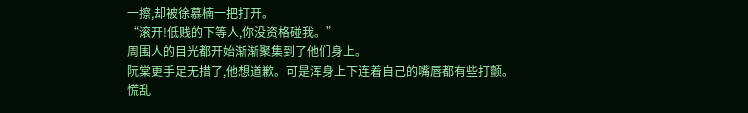一擦,却被徐慕楠一把打开。
“滚开!低贱的下等人,你没资格碰我。”
周围人的目光都开始渐渐聚集到了他们身上。
阮棠更手足无措了,他想道歉。可是浑身上下连着自己的嘴唇都有些打颤。
慌乱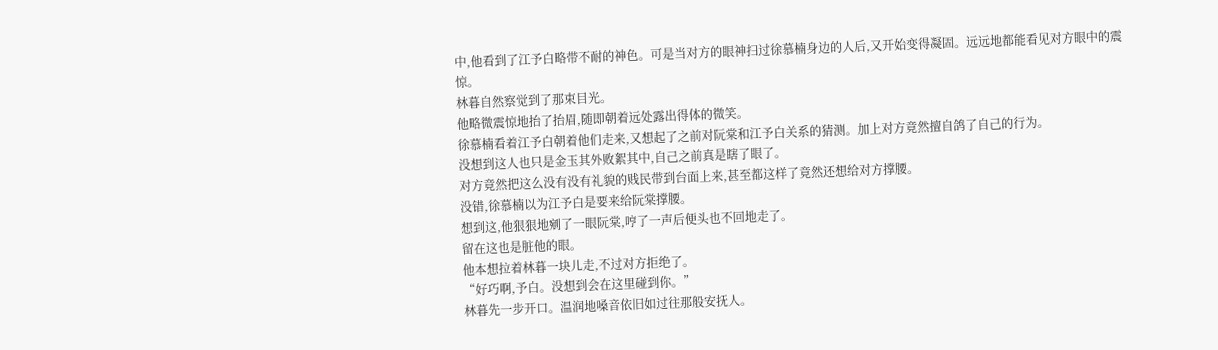中,他看到了江予白略带不耐的神色。可是当对方的眼神扫过徐慕楠身边的人后,又开始变得凝固。远远地都能看见对方眼中的震惊。
林暮自然察觉到了那束目光。
他略微震惊地抬了抬眉,随即朝着远处露出得体的微笑。
徐慕楠看着江予白朝着他们走来,又想起了之前对阮棠和江予白关系的猜测。加上对方竟然擅自鸽了自己的行为。
没想到这人也只是金玉其外败絮其中,自己之前真是瞎了眼了。
对方竟然把这么没有没有礼貌的贱民带到台面上来,甚至都这样了竟然还想给对方撑腰。
没错,徐慕楠以为江予白是要来给阮棠撑腰。
想到这,他狠狠地剜了一眼阮棠,哼了一声后便头也不回地走了。
留在这也是脏他的眼。
他本想拉着林暮一块儿走,不过对方拒绝了。
“好巧啊,予白。没想到会在这里碰到你。”
林暮先一步开口。温润地嗓音依旧如过往那般安抚人。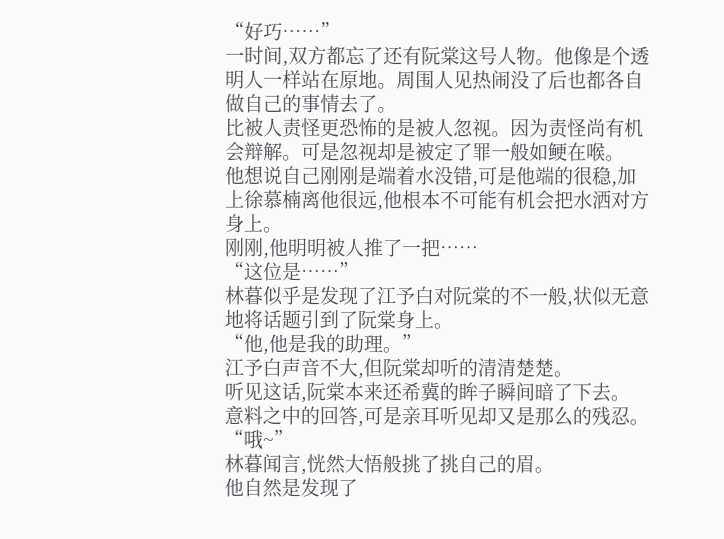“好巧……”
一时间,双方都忘了还有阮棠这号人物。他像是个透明人一样站在原地。周围人见热闹没了后也都各自做自己的事情去了。
比被人责怪更恐怖的是被人忽视。因为责怪尚有机会辩解。可是忽视却是被定了罪一般如鲠在喉。
他想说自己刚刚是端着水没错,可是他端的很稳,加上徐慕楠离他很远,他根本不可能有机会把水洒对方身上。
刚刚,他明明被人推了一把……
“这位是……”
林暮似乎是发现了江予白对阮棠的不一般,状似无意地将话题引到了阮棠身上。
“他,他是我的助理。”
江予白声音不大,但阮棠却听的清清楚楚。
听见这话,阮棠本来还希冀的眸子瞬间暗了下去。
意料之中的回答,可是亲耳听见却又是那么的残忍。
“哦~”
林暮闻言,恍然大悟般挑了挑自己的眉。
他自然是发现了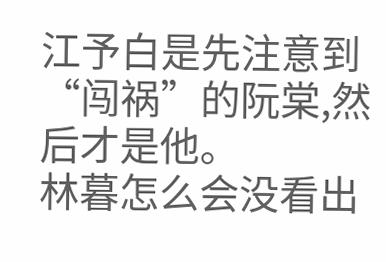江予白是先注意到“闯祸”的阮棠,然后才是他。
林暮怎么会没看出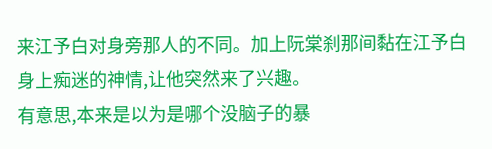来江予白对身旁那人的不同。加上阮棠刹那间黏在江予白身上痴迷的神情,让他突然来了兴趣。
有意思,本来是以为是哪个没脑子的暴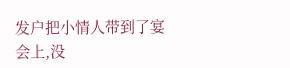发户把小情人带到了宴会上,没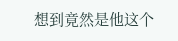想到竟然是他这个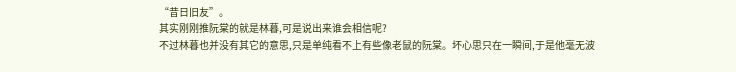“昔日旧友”。
其实刚刚推阮棠的就是林暮,可是说出来谁会相信呢?
不过林暮也并没有其它的意思,只是单纯看不上有些像老鼠的阮棠。坏心思只在一瞬间,于是他毫无波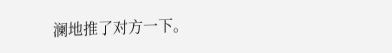澜地推了对方一下。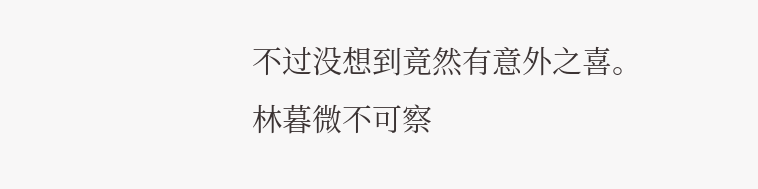不过没想到竟然有意外之喜。
林暮微不可察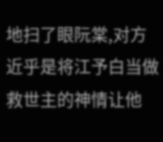地扫了眼阮棠,对方近乎是将江予白当做救世主的神情让他